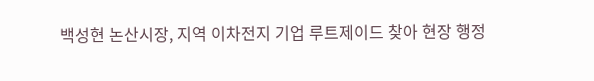백성현 논산시장, 지역 이차전지 기업 루트제이드 찾아 현장 행정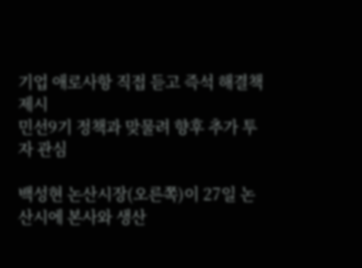기업 애로사항 직접 듣고 즉석 해결책 제시
민선9기 정책과 맞물려 향후 추가 투자 관심

백성현 논산시장(오른쪽)이 27일 논산시에 본사와 생산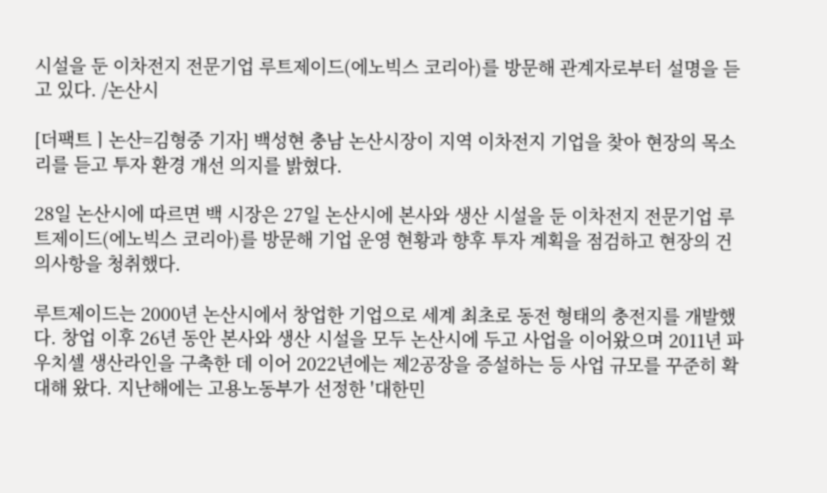시설을 둔 이차전지 전문기업 루트제이드(에노빅스 코리아)를 방문해 관계자로부터 설명을 듣고 있다. /논산시

[더팩트ㅣ논산=김형중 기자] 백성현 충남 논산시장이 지역 이차전지 기업을 찾아 현장의 목소리를 듣고 투자 환경 개선 의지를 밝혔다.

28일 논산시에 따르면 백 시장은 27일 논산시에 본사와 생산 시설을 둔 이차전지 전문기업 루트제이드(에노빅스 코리아)를 방문해 기업 운영 현황과 향후 투자 계획을 점검하고 현장의 건의사항을 청취했다.

루트제이드는 2000년 논산시에서 창업한 기업으로 세계 최초로 동전 형태의 충전지를 개발했다. 창업 이후 26년 동안 본사와 생산 시설을 모두 논산시에 두고 사업을 이어왔으며 2011년 파우치셀 생산라인을 구축한 데 이어 2022년에는 제2공장을 증설하는 등 사업 규모를 꾸준히 확대해 왔다. 지난해에는 고용노동부가 선정한 '대한민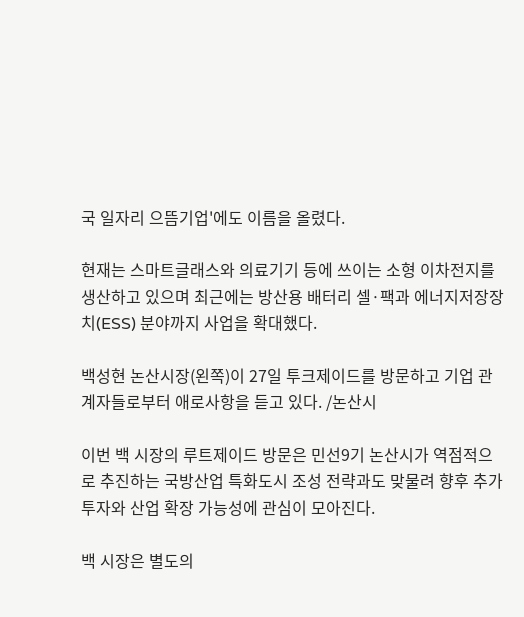국 일자리 으뜸기업'에도 이름을 올렸다.

현재는 스마트글래스와 의료기기 등에 쓰이는 소형 이차전지를 생산하고 있으며 최근에는 방산용 배터리 셀·팩과 에너지저장장치(ESS) 분야까지 사업을 확대했다.

백성현 논산시장(왼쪽)이 27일 투크제이드를 방문하고 기업 관계자들로부터 애로사항을 듣고 있다. /논산시

이번 백 시장의 루트제이드 방문은 민선9기 논산시가 역점적으로 추진하는 국방산업 특화도시 조성 전략과도 맞물려 향후 추가 투자와 산업 확장 가능성에 관심이 모아진다.

백 시장은 별도의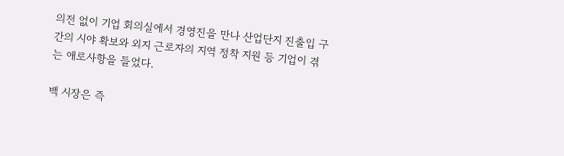의전 없이 기업 회의실에서 경영진을 만나 산업단지 진출입 구간의 시야 확보와 외지 근로자의 지역 정착 지원 등 기업이 겪는 애로사항을 들었다.

백 시장은 즉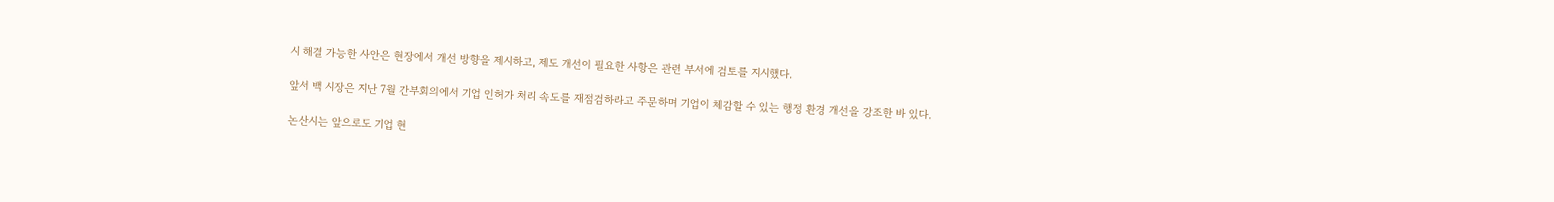시 해결 가능한 사안은 현장에서 개선 방향을 제시하고, 제도 개선이 필요한 사항은 관련 부서에 검토를 지시했다.

앞서 백 시장은 지난 7월 간부회의에서 기업 인허가 처리 속도를 재점검하라고 주문하며 기업이 체감할 수 있는 행정 환경 개선을 강조한 바 있다.

논산시는 앞으로도 기업 현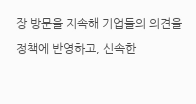장 방문을 지속해 기업들의 의견을 정책에 반영하고, 신속한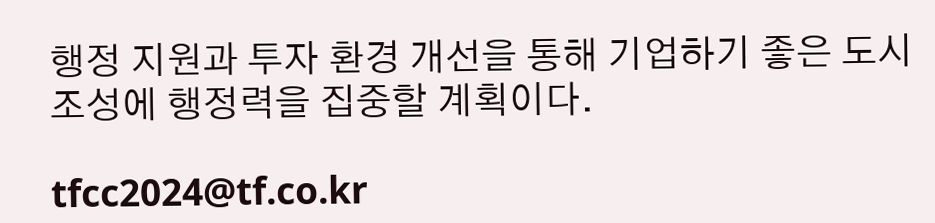행정 지원과 투자 환경 개선을 통해 기업하기 좋은 도시 조성에 행정력을 집중할 계획이다.

tfcc2024@tf.co.kr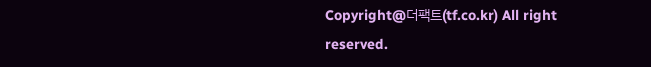Copyright@더팩트(tf.co.kr) All right reserved.